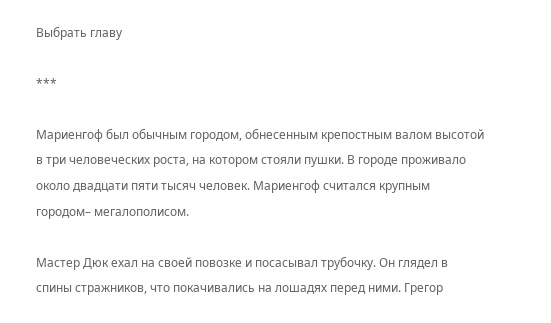Выбрать главу

***

Мариенгоф был обычным городом, обнесенным крепостным валом высотой в три человеческих роста, на котором стояли пушки. В городе проживало около двадцати пяти тысяч человек. Мариенгоф считался крупным городом– мегалополисом.

Мастер Дюк ехал на своей повозке и посасывал трубочку. Он глядел в спины стражников, что покачивались на лошадях перед ними. Грегор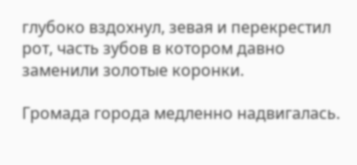глубоко вздохнул, зевая и перекрестил рот, часть зубов в котором давно заменили золотые коронки.

Громада города медленно надвигалась.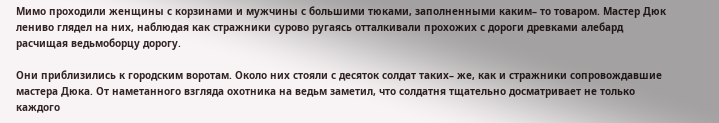Мимо проходили женщины с корзинами и мужчины с большими тюками, заполненными каким– то товаром. Мастер Дюк лениво глядел на них, наблюдая как стражники сурово ругаясь отталкивали прохожих с дороги древками алебард расчищая ведьмоборцу дорогу.

Они приблизились к городским воротам. Около них стояли с десяток солдат таких– же, как и стражники сопровождавшие мастера Дюка. От наметанного взгляда охотника на ведьм заметил, что солдатня тщательно досматривает не только каждого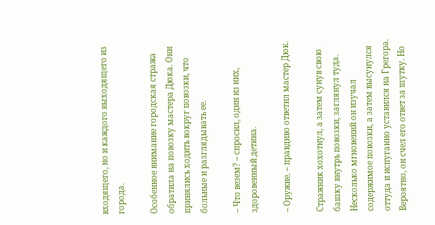входящего, но и каждого выходящего из города.

Особенное внимание городская стража обратила на повозку мастера Дюка. Они принялись ходить вокруг повозки, что больные и разглядывать ее.

– Что везем? – спросил, один из них, здоровенный детина.

– Оружие. – правдиво ответил мастер Дюк.

Стражник хохотнул, а затем сунув свою башку внутрь повозки, заглянул туда. Несколько мгновений он изучал содержимое повозки, а затем высунулся оттуда и испуганно уставился на Грегора. Вероятно, он счел его ответ за шутку. Но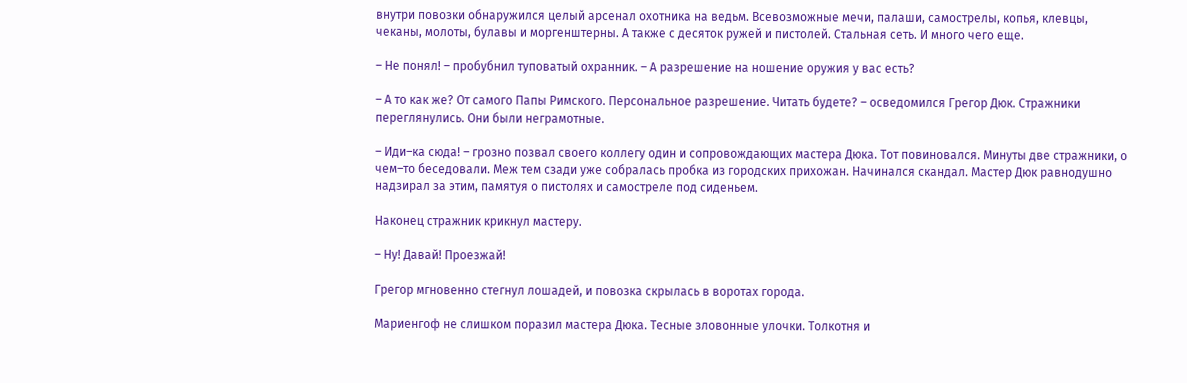внутри повозки обнаружился целый арсенал охотника на ведьм. Всевозможные мечи, палаши, самострелы, копья, клевцы, чеканы, молоты, булавы и моргенштерны. А также с десяток ружей и пистолей. Стальная сеть. И много чего еще.

– Не понял! – пробубнил туповатый охранник. – А разрешение на ношение оружия у вас есть?

– А то как же? От самого Папы Римского. Персональное разрешение. Читать будете? – осведомился Грегор Дюк. Стражники переглянулись. Они были неграмотные.

– Иди–ка сюда! – грозно позвал своего коллегу один и сопровождающих мастера Дюка. Тот повиновался. Минуты две стражники, о чем–то беседовали. Меж тем сзади уже собралась пробка из городских прихожан. Начинался скандал. Мастер Дюк равнодушно надзирал за этим, памятуя о пистолях и самостреле под сиденьем.

Наконец стражник крикнул мастеру.

– Ну! Давай! Проезжай!

Грегор мгновенно стегнул лошадей, и повозка скрылась в воротах города.

Мариенгоф не слишком поразил мастера Дюка. Тесные зловонные улочки. Толкотня и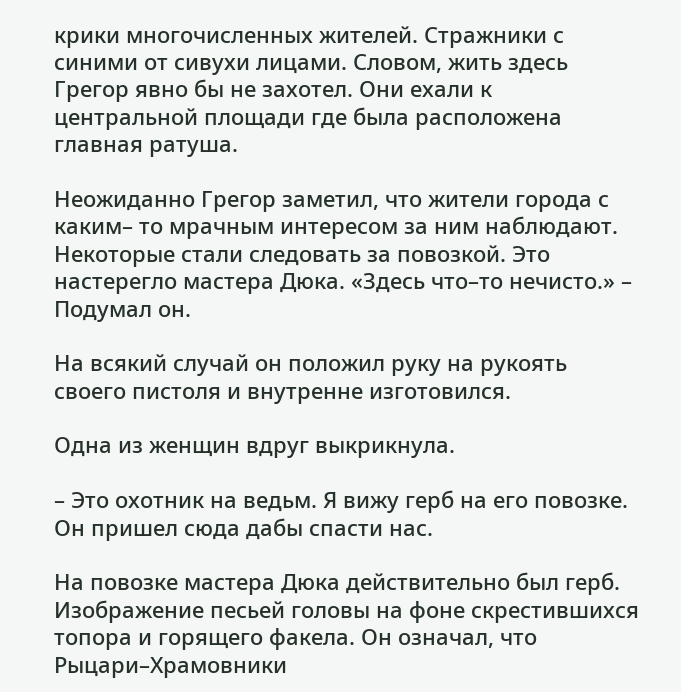крики многочисленных жителей. Стражники с синими от сивухи лицами. Словом, жить здесь Грегор явно бы не захотел. Они ехали к центральной площади где была расположена главная ратуша.

Неожиданно Грегор заметил, что жители города с каким– то мрачным интересом за ним наблюдают. Некоторые стали следовать за повозкой. Это настерегло мастера Дюка. «Здесь что–то нечисто.» – Подумал он.

На всякий случай он положил руку на рукоять своего пистоля и внутренне изготовился.

Одна из женщин вдруг выкрикнула.

– Это охотник на ведьм. Я вижу герб на его повозке. Он пришел сюда дабы спасти нас.

На повозке мастера Дюка действительно был герб. Изображение песьей головы на фоне скрестившихся топора и горящего факела. Он означал, что Рыцари–Храмовники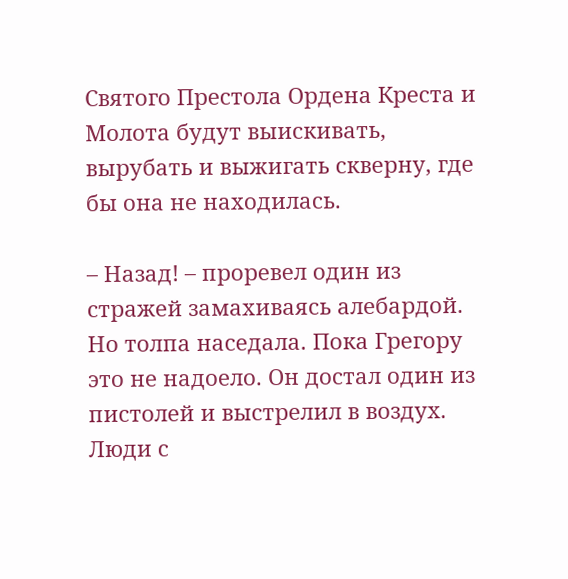Святого Престола Ордена Креста и Молота будут выискивать, вырубать и выжигать скверну, где бы она не находилась.

– Назад! – проревел один из стражей замахиваясь алебардой. Но толпа наседала. Пока Грегору это не надоело. Он достал один из пистолей и выстрелил в воздух. Люди с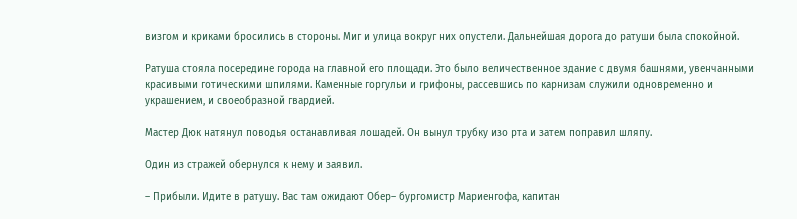визгом и криками бросились в стороны. Миг и улица вокруг них опустели. Дальнейшая дорога до ратуши была спокойной.

Ратуша стояла посередине города на главной его площади. Это было величественное здание с двумя башнями, увенчанными красивыми готическими шпилями. Каменные горгульи и грифоны, рассевшись по карнизам служили одновременно и украшением, и своеобразной гвардией.

Мастер Дюк натянул поводья останавливая лошадей. Он вынул трубку изо рта и затем поправил шляпу.

Один из стражей обернулся к нему и заявил.

– Прибыли. Идите в ратушу. Вас там ожидают Обер– бургомистр Мариенгофа, капитан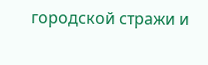городской стражи и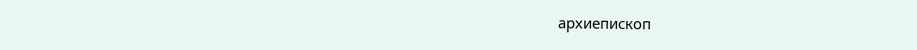архиепископ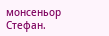монсеньор Стефан.